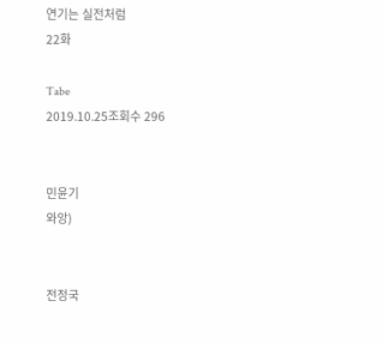연기는 실전처럼
22화

Tabe
2019.10.25조회수 296


민윤기
와앙)


전정국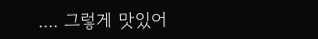.... 그렇게 맛있어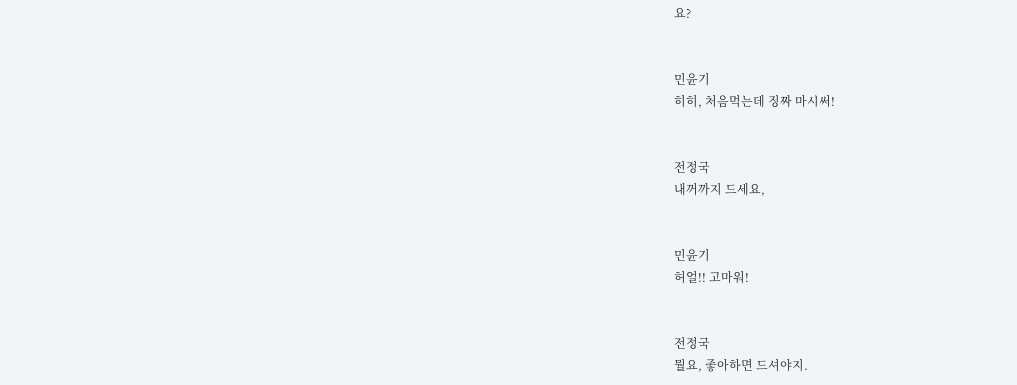요?


민윤기
히히, 처음먹는데 징짜 마시써!


전정국
내꺼까지 드세요,


민윤기
허얼!! 고마워!


전정국
뭘요, 좋아하면 드셔야지.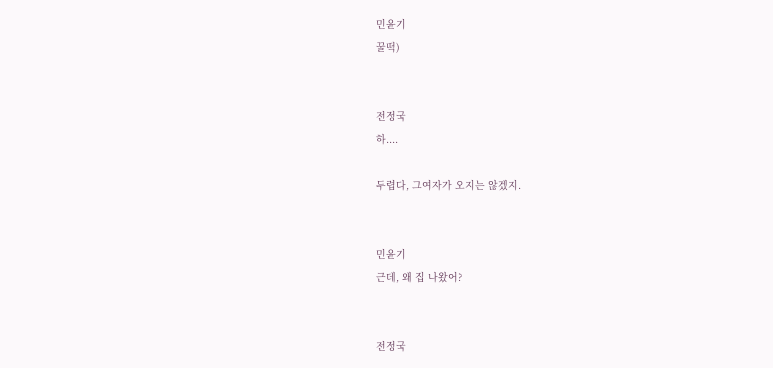민윤기
꿀떡)


전정국
하....

두렵다, 그여자가 오지는 않겠지.


민윤기
근데, 왜 집 나왔어?


전정국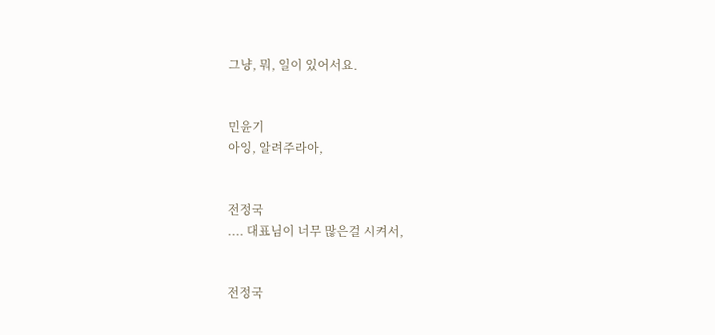그냥, 뭐, 일이 있어서요.


민윤기
아잉, 알려주라아,


전정국
.... 대표님이 너무 많은걸 시켜서,


전정국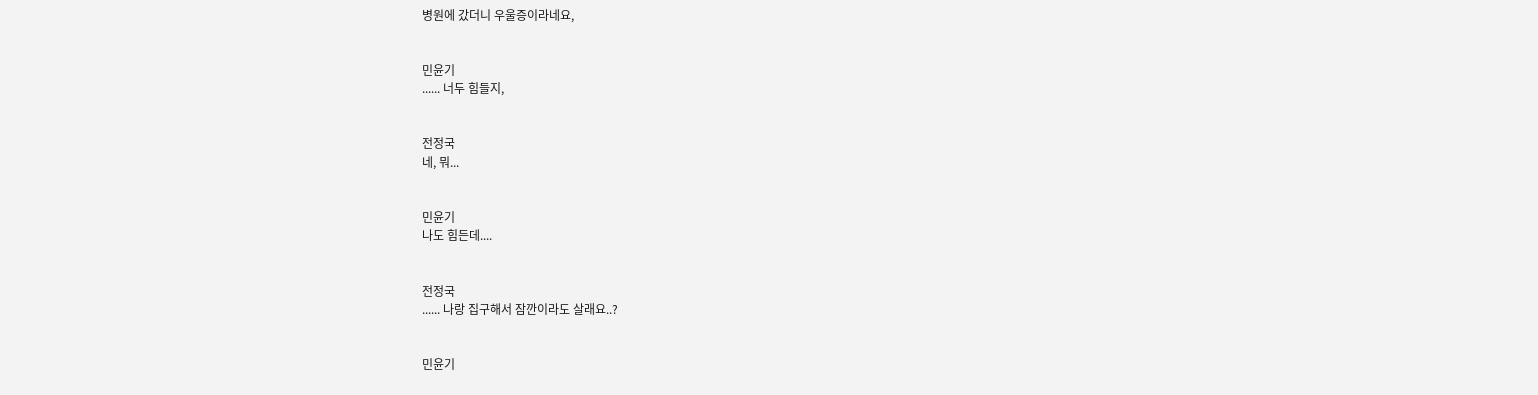병원에 갔더니 우울증이라네요,


민윤기
...... 너두 힘들지,


전정국
네, 뭐...


민윤기
나도 힘든데....


전정국
...... 나랑 집구해서 잠깐이라도 살래요..?


민윤기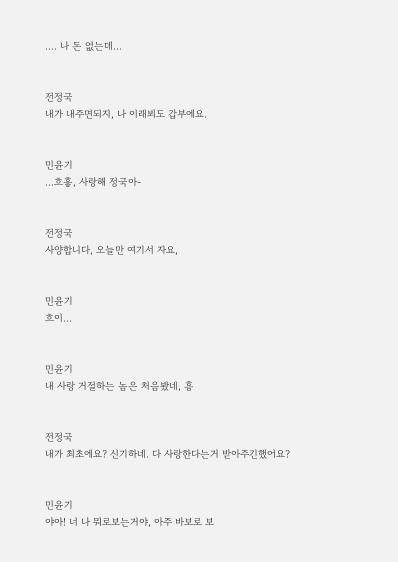.... 나 돈 없는데...


전정국
내가 내주면되지, 나 이래뵈도 갑부에요.


민윤기
...흐흫, 사랑해 정국아-


전정국
사양합니다, 오늘만 여기서 자요,


민윤기
흐이...


민윤기
내 사랑 거절하는 놈은 처음봤네, 흥


전정국
내가 최초에요? 신기하네. 다 사랑한다는거 받아주긴했어요?


민윤기
야아! 너 나 뭐로보는거야, 아주 바보로 보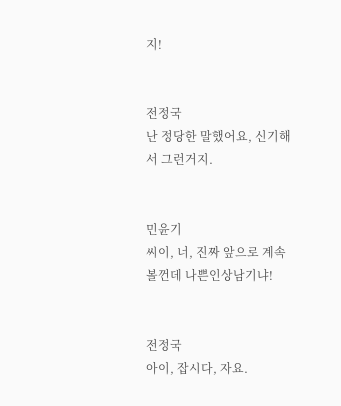지!


전정국
난 정당한 말했어요, 신기해서 그런거지.


민윤기
씨이, 너, 진짜 앞으로 계속볼껀데 나쁜인상남기냐!


전정국
아이, 잡시다, 자요.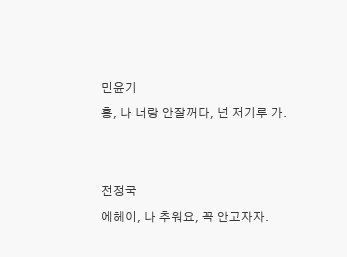민윤기
흥, 나 너랑 안잘꺼다, 넌 저기루 가.


전정국
에헤이, 나 추워요, 꼭 안고자자.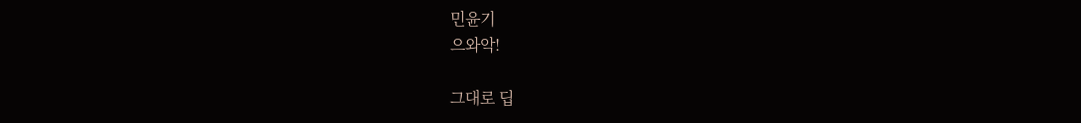민윤기
으와악!

그대로 딥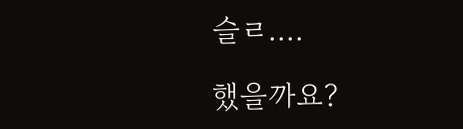슬ㄹ....

했을까요?